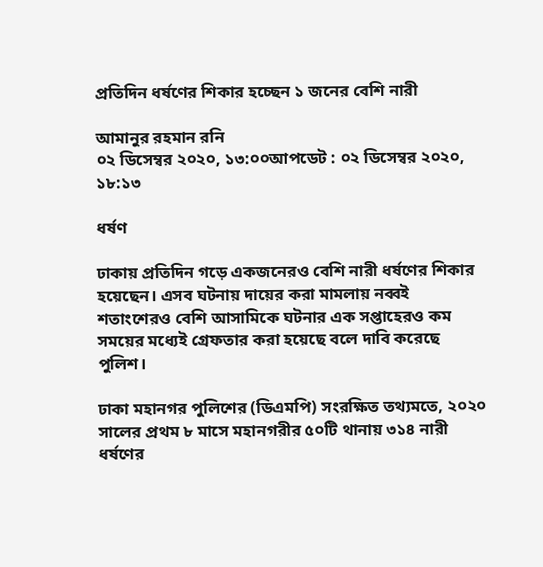প্রতিদিন ধর্ষণের শিকার হচ্ছেন ১ জনের বেশি নারী

আমানুর রহমান রনি
০২ ডিসেম্বর ২০২০, ১৩:০০আপডেট : ০২ ডিসেম্বর ২০২০, ১৮:১৩

ধর্ষণ

ঢাকায় প্রতিদিন গড়ে একজনেরও বেশি নারী ধর্ষণের শিকার হয়েছেন। এসব ঘটনায় দায়ের করা মামলায় নব্বই শতাংশেরও বেশি আসামিকে ঘটনার এক সপ্তাহেরও কম সময়ের মধ্যেই গ্রেফতার করা হয়েছে বলে দাবি করেছে পুলিশ।

ঢাকা মহানগর পুলিশের (ডিএমপি) সংরক্ষিত তথ্যমতে, ২০২০ সালের প্রথম ৮ মাসে মহানগরীর ৫০টি থানায় ৩১৪ নারী ধর্ষণের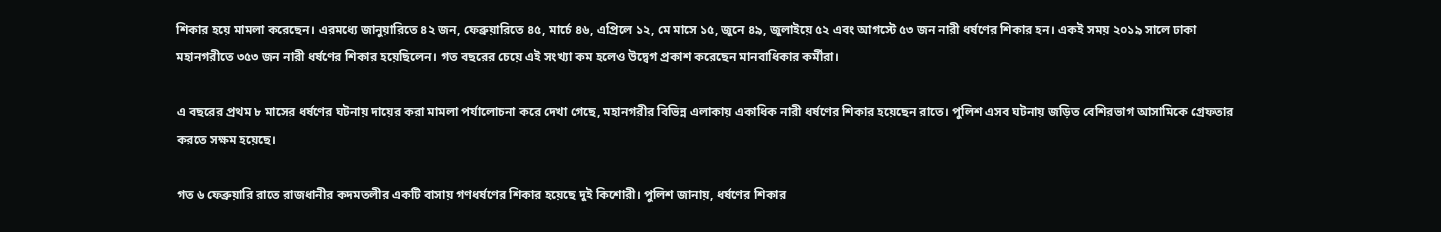শিকার হয়ে মামলা করেছেন। এরমধ্যে জানুয়ারিতে ৪২ জন, ফেব্রুয়ারিতে ৪৫, মার্চে ৪৬, এপ্রিলে ১২, মে মাসে ১৫, জুনে ৪৯, জুলাইয়ে ৫২ এবং আগস্টে ৫৩ জন নারী ধর্ষণের শিকার হন। একই সময় ২০১৯ সালে ঢাকা মহানগরীতে ৩৫৩ জন নারী ধর্ষণের শিকার হয়েছিলেন। গত বছরের চেয়ে এই সংখ্যা কম হলেও উদ্বেগ প্রকাশ করেছেন মানবাধিকার কর্মীরা।

এ বছরের প্রথম ৮ মাসের ধর্ষণের ঘটনায় দায়ের করা মামলা পর্যালোচনা করে দেখা গেছে, মহানগরীর বিভিন্ন এলাকায় একাধিক নারী ধর্ষণের শিকার হয়েছেন রাতে। পুলিশ এসব ঘটনায় জড়িত বেশিরভাগ আসামিকে গ্রেফতার করতে সক্ষম হয়েছে।

গত ৬ ফেব্রুয়ারি রাতে রাজধানীর কদমতলীর একটি বাসায় গণধর্ষণের শিকার হয়েছে দুই কিশোরী। পুলিশ জানায়, ধর্ষণের শিকার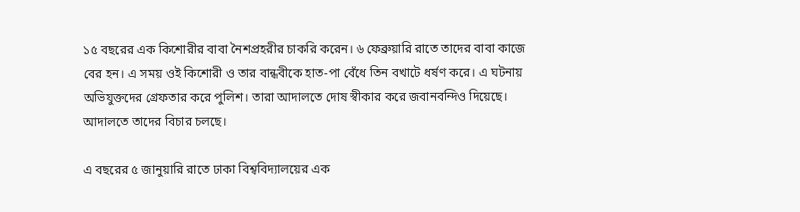১৫ বছরের এক কিশোরীর বাবা নৈশপ্রহরীর চাকরি করেন। ৬ ফেব্রুয়ারি রাতে তাদের বাবা কাজে বের হন। এ সময় ওই কিশোরী ও তার বান্ধবীকে হাত-পা বেঁধে তিন বখাটে ধর্ষণ করে। এ ঘটনায় অভিযুক্তদের গ্রেফতার করে পুলিশ। তারা আদালতে দোষ স্বীকার করে জবানবন্দিও দিয়েছে। আদালতে তাদের বিচার চলছে।

এ বছরের ৫ জানুয়ারি রাতে ঢাকা বিশ্ববিদ্যালয়ের এক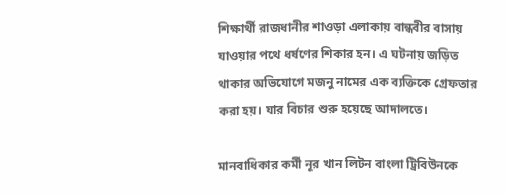শিক্ষার্থী রাজধানীর শাওড়া এলাকায় বান্ধবীর বাসায় যাওয়ার পথে ধর্ষণের শিকার হন। এ ঘটনায় জড়িত থাকার অভিযোগে মজনু নামের এক ব্যক্তিকে গ্রেফতার করা হয়। যার বিচার শুরু হয়েছে আদালতে।

মানবাধিকার কর্মী নূর খান লিটন বাংলা ট্রিবিউনকে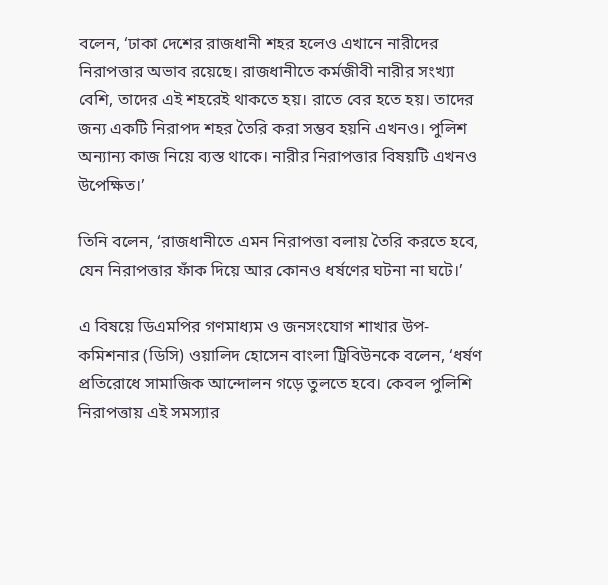বলেন, ‘ঢাকা দেশের রাজধানী শহর হলেও এখানে নারীদের নিরাপত্তার অভাব রয়েছে। রাজধানীতে কর্মজীবী নারীর সংখ্যা বেশি, তাদের এই শহরেই থাকতে হয়। রাতে বের হতে হয়। তাদের জন্য একটি নিরাপদ শহর তৈরি করা সম্ভব হয়নি এখনও। পুলিশ অন্যান্য কাজ নিয়ে ব্যস্ত থাকে। নারীর নিরাপত্তার বিষয়টি এখনও উপেক্ষিত।’

তিনি বলেন, ‘রাজধানীতে এমন নিরাপত্তা বলায় তৈরি করতে হবে, যেন নিরাপত্তার ফাঁক দিয়ে আর কোনও ধর্ষণের ঘটনা না ঘটে।’

এ বিষয়ে ডিএমপির গণমাধ্যম ও জনসংযোগ শাখার উপ-কমিশনার (ডিসি) ওয়ালিদ হোসেন বাংলা ট্রিবিউনকে বলেন, ‘ধর্ষণ প্রতিরোধে সামাজিক আন্দোলন গড়ে তুলতে হবে। কেবল পুলিশি নিরাপত্তায় এই সমস্যার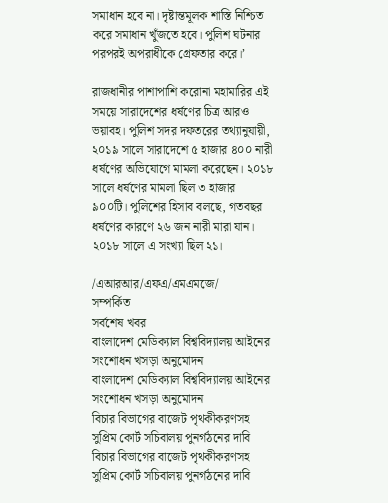সমাধান হবে না। দৃষ্টান্তমূলক শাস্তি নিশ্চিত করে সমাধান খুঁজতে হবে। পুলিশ ঘটনার পরপরই অপরাধীকে গ্রেফতার করে।’

রাজধানীর পাশাপাশি করোনা মহামারির এই সময়ে সারাদেশের ধর্ষণের চিত্র আরও ভয়াবহ। পুলিশ সদর দফতরের তথ্যানুযায়ী, ২০১৯ সালে সারাদেশে ৫ হাজার ৪০০ নারী ধর্ষণের অভিযোগে মামলা করেছেন। ২০১৮ সালে ধর্ষণের মামলা ছিল ৩ হাজার ৯০০টি। পুলিশের হিসাব বলছে, গতবছর ধর্ষণের কারণে ২৬ জন নারী মারা যান। ২০১৮ সালে এ সংখ্যা ছিল ২১।

/এআরআর/এফএ/এমএমজে/
সম্পর্কিত
সর্বশেষ খবর
বাংলাদেশ মেডিক্যাল বিশ্ববিদ্যালয় আইনের সংশোধন খসড়া অনুমোদন
বাংলাদেশ মেডিক্যাল বিশ্ববিদ্যালয় আইনের সংশোধন খসড়া অনুমোদন
বিচার বিভাগের বাজেট পৃথকীকরণসহ সুপ্রিম কোর্ট সচিবালয় পুনর্গঠনের দাবি
বিচার বিভাগের বাজেট পৃথকীকরণসহ সুপ্রিম কোর্ট সচিবালয় পুনর্গঠনের দাবি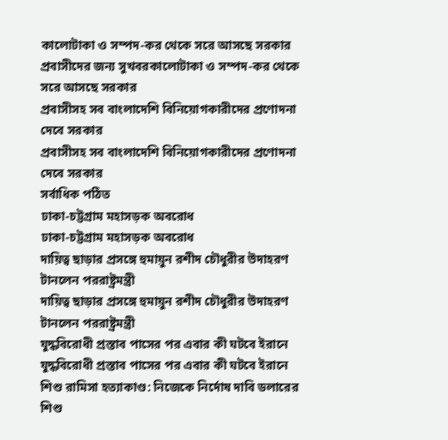কালোটাকা ও সম্পদ-কর থেকে সরে আসছে সরকার
প্রবাসীদের জন্য সুখবরকালোটাকা ও সম্পদ-কর থেকে সরে আসছে সরকার
প্রবাসীসহ সব বাংলাদেশি বিনিয়োগকারীদের প্রণোদনা দেবে সরকার
প্রবাসীসহ সব বাংলাদেশি বিনিয়োগকারীদের প্রণোদনা দেবে সরকার
সর্বাধিক পঠিত
ঢাকা-চট্টগ্রাম মহাসড়ক অবরোধ
ঢাকা-চট্টগ্রাম মহাসড়ক অবরোধ
দায়িত্ব ছাড়ার প্রসঙ্গে হুমায়ুন রশীদ চৌধুরীর উদাহরণ টানলেন পররাষ্ট্রমন্ত্রী
দায়িত্ব ছাড়ার প্রসঙ্গে হুমায়ুন রশীদ চৌধুরীর উদাহরণ টানলেন পররাষ্ট্রমন্ত্রী
যুদ্ধবিরোধী প্রস্তাব পাসের পর এবার কী ঘটবে ইরানে
যুদ্ধবিরোধী প্রস্তাব পাসের পর এবার কী ঘটবে ইরানে
শিশু রামিসা হত্যাকাণ্ড: নিজেকে নির্দোষ দাবি ডলারের
শিশু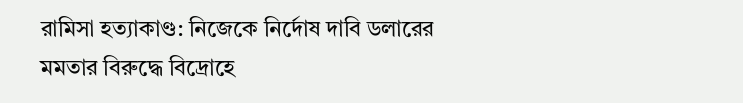রামিসা হত্যাকাণ্ড: নিজেকে নির্দোষ দাবি ডলারের
মমতার বিরুদ্ধে বিদ্রোহে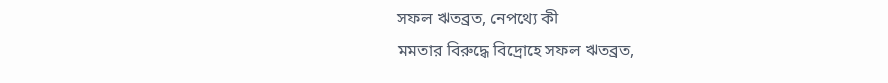সফল ঋতব্রত, নেপথ্যে কী
মমতার বিরুদ্ধে বিদ্রোহে সফল ঋতব্রত,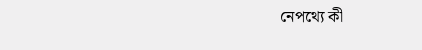নেপথ্যে কী